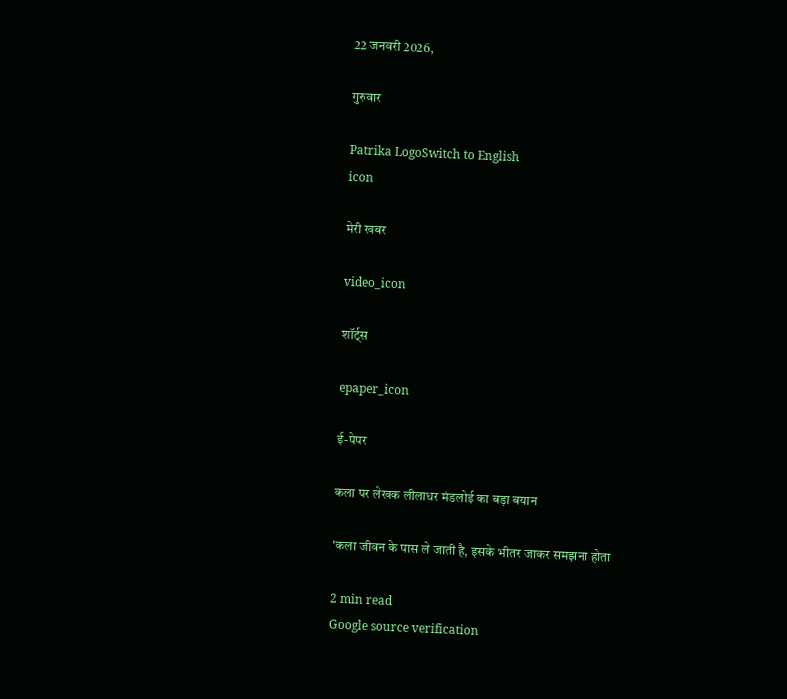22 जनवरी 2026,

गुरुवार

Patrika LogoSwitch to English
icon

मेरी खबर

video_icon

शॉर्ट्स

epaper_icon

ई-पेपर

कला पर लेखक लीलाधर मंडलोई का बड़ा बयान

'कला जीवन के पास ले जाती है, इसके भीतर जाकर समझना होता

2 min read
Google source verification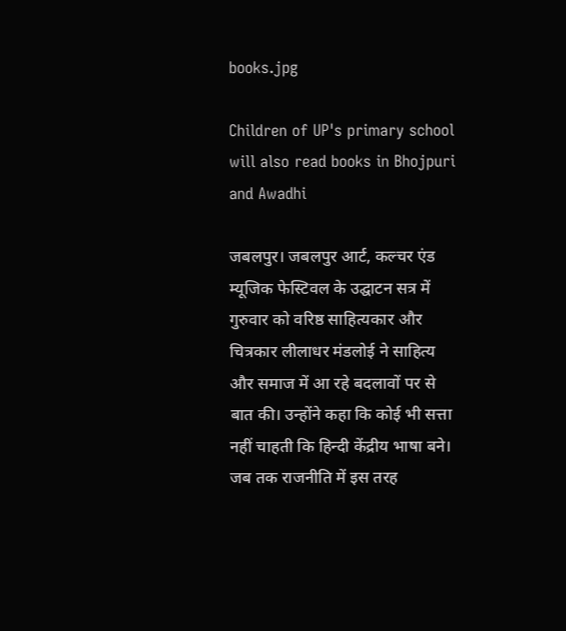books.jpg

Children of UP's primary school will also read books in Bhojpuri and Awadhi

जबलपुर। जबलपुर आर्ट, कल्चर एंड म्यूजिक फेस्टिवल के उद्घाटन सत्र में गुरुवार को वरिष्ठ साहित्यकार और चित्रकार लीलाधर मंडलोई ने साहित्य और समाज में आ रहे बदलावों पर से बात की। उन्होंने कहा कि कोई भी सत्ता नहीं चाहती कि हिन्दी केंद्रीय भाषा बने। जब तक राजनीति में इस तरह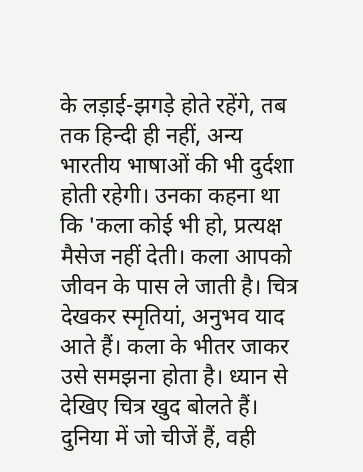के लड़ाई-झगड़े होते रहेंगे, तब तक हिन्दी ही नहीं, अन्य भारतीय भाषाओं की भी दुर्दशा होती रहेगी। उनका कहना था कि 'कला कोई भी हो, प्रत्यक्ष मैसेज नहीं देती। कला आपको जीवन के पास ले जाती है। चित्र देखकर स्मृतियां, अनुभव याद आते हैं। कला के भीतर जाकर उसे समझना होता है। ध्यान से देखिए चित्र खुद बोलते हैं। दुनिया में जो चीजें हैं, वही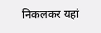निकलकर यहां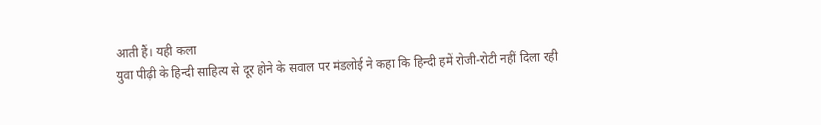आती हैं। यही कला
युवा पीढ़ी के हिन्दी साहित्य से दूर होने के सवाल पर मंडलोई ने कहा कि हिन्दी हमें रोजी-रोटी नहीं दिला रही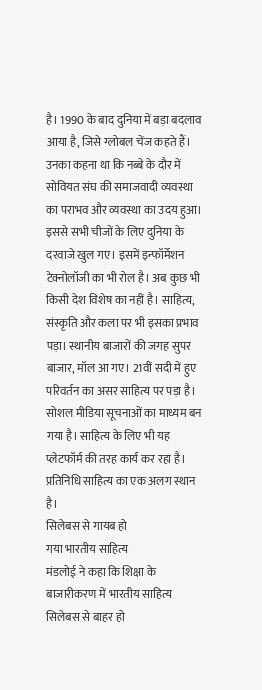है। 1990 के बाद दुनिया में बड़ा बदलाव आया है, जिसे ग्लोबल चेंज कहते हैं। उनका कहना था कि नब्बे के दौर में सोवियत संघ की समाजवादी व्यवस्था का पराभव और व्यवस्था का उदय हुआ। इससे सभी चीजों के लिए दुनिया के दरवाजे खुल गए। इसमें इन्फॉर्मेशन टेक्नोलॉजी का भी रोल है। अब कुछ भी किसी देश विशेष का नहीं है। साहित्य, संस्कृति और कला पर भी इसका प्रभाव पड़ा। स्थानीय बाजारों की जगह सुपर बाजार, मॉल आ गए। 21वीं सदी में हुए परिवर्तन का असर साहित्य पर पड़ा है। सोशल मीडिया सूचनाओं का माध्यम बन गया है। साहित्य के लिए भी यह प्लेटफॉर्म की तरह कार्य कर रहा है। प्रतिनिधि साहित्य का एक अलग स्थान है।
सिलेबस से गायब हो
गया भारतीय साहित्य
मंडलोई ने कहा कि शिक्षा के बाजारीकरण में भारतीय साहित्य सिलेबस से बाहर हो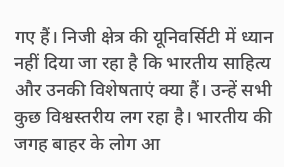गए हैं। निजी क्षेत्र की यूनिवर्सिटी में ध्यान नहीं दिया जा रहा है कि भारतीय साहित्य और उनकी विशेषताएं क्या हैं। उन्हें सभी कुछ विश्वस्तरीय लग रहा है। भारतीय की जगह बाहर के लोग आ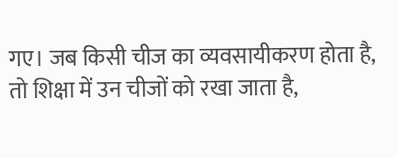गए। जब किसी चीज का व्यवसायीकरण होता है, तो शिक्षा में उन चीजों को रखा जाता है,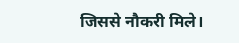जिससे नौकरी मिले।